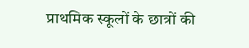प्राथमिक स्कूलों के छात्रों की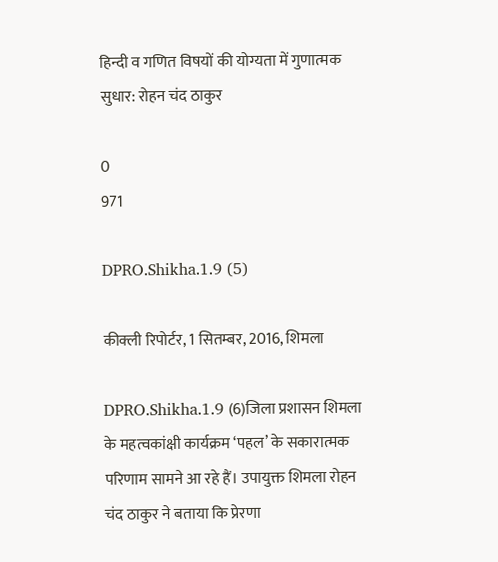हिन्दी व गणित विषयों की योग्यता में गुणात्मक सुधार: रोहन चंद ठाकुर

0
971

DPRO.Shikha.1.9 (5)

कीक्ली रिपोर्टर, 1 सितम्बर, 2016, शिमला

DPRO.Shikha.1.9 (6)जिला प्रशासन शिमला के महत्वकांक्षी कार्यक्रम ‘पहल’ के सकारात्मक परिणाम सामने आ रहे हैं। उपायुक्त शिमला रोहन चंद ठाकुर ने बताया कि प्रेरणा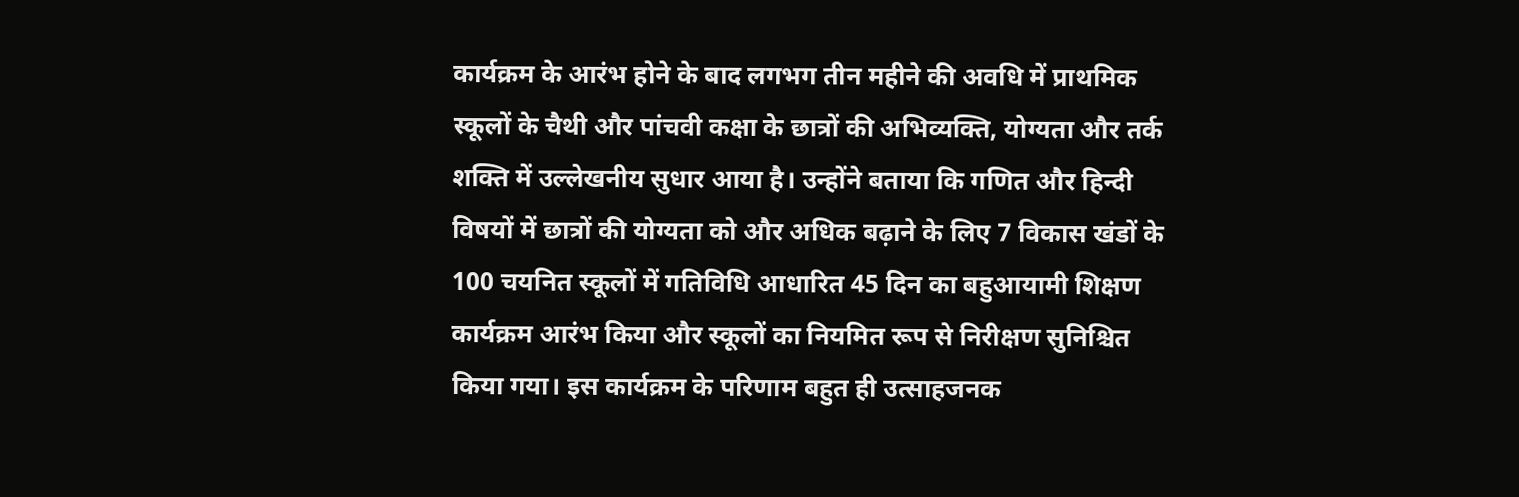कार्यक्रम के आरंभ होने के बाद लगभग तीन महीने की अवधि में प्राथमिक स्कूलों के चैथी और पांचवी कक्षा के छात्रों की अभिव्यक्ति, योग्यता और तर्क शक्ति में उल्लेखनीय सुधार आया है। उन्होंने बताया कि गणित और हिन्दी विषयों में छात्रों की योग्यता को और अधिक बढ़ाने के लिए 7 विकास खंडों के 100 चयनित स्कूलों में गतिविधि आधारित 45 दिन का बहुआयामी शिक्षण कार्यक्रम आरंभ किया और स्कूलों का नियमित रूप से निरीक्षण सुनिश्चित किया गया। इस कार्यक्रम के परिणाम बहुत ही उत्साहजनक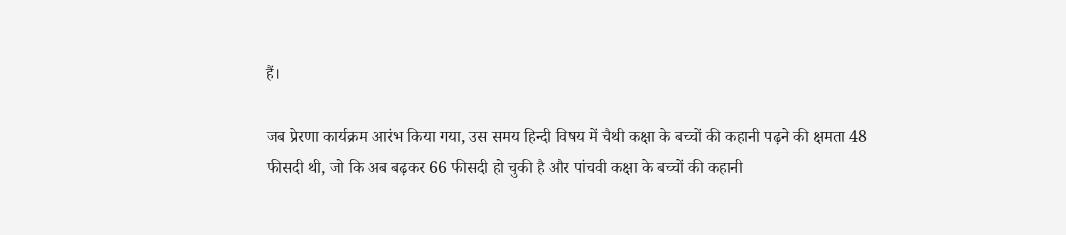हैं।

जब प्रेरणा कार्यक्रम आरंभ किया गया, उस समय हिन्दी विषय में चैथी कक्षा के बच्चों की कहानी पढ़ने की क्षमता 48 फीसदी थी, जो कि अब बढ़कर 66 फीसदी हो चुकी है और पांचवी कक्षा के बच्चों की कहानी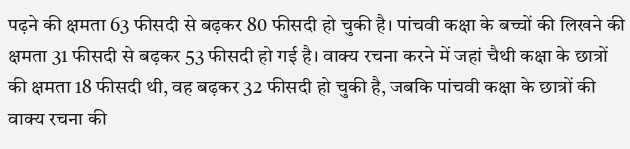पढ़ने की क्षमता 63 फीसदी से बढ़कर 80 फीसदी हो चुकी है। पांचवी कक्षा के बच्चों की लिखने की क्षमता 31 फीसदी से बढ़कर 53 फीसदी हो गई है। वाक्य रचना करने में जहां चैथी कक्षा के छात्रों की क्षमता 18 फीसदी थी, वह बढ़कर 32 फीसदी हो चुकी है, जबकि पांचवी कक्षा के छात्रों की वाक्य रचना की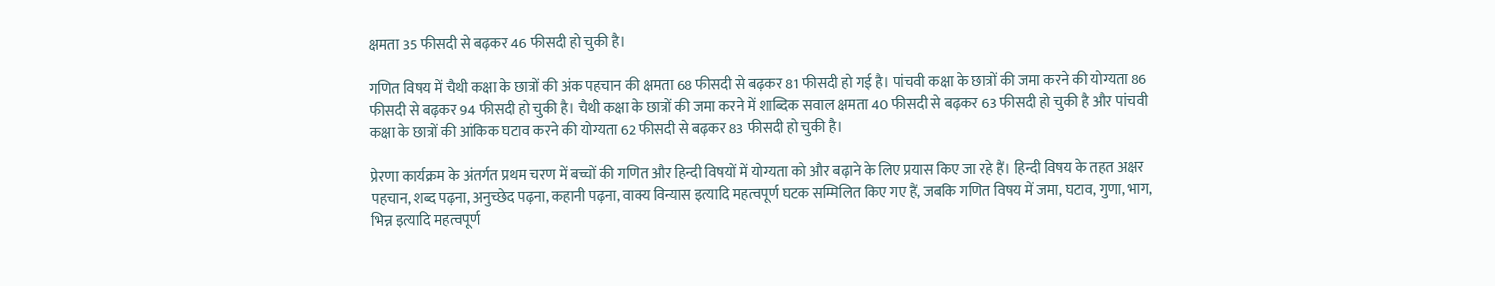क्षमता 35 फीसदी से बढ़कर 46 फीसदी हो चुकी है।

गणित विषय में चैथी कक्षा के छात्रों की अंक पहचान की क्षमता 68 फीसदी से बढ़कर 81 फीसदी हो गई है। पांचवी कक्षा के छात्रों की जमा करने की योग्यता 86 फीसदी से बढ़कर 94 फीसदी हो चुकी है। चैथी कक्षा के छात्रों की जमा करने में शाब्दिक सवाल क्षमता 40 फीसदी से बढ़कर 63 फीसदी हो चुकी है और पांचवी कक्षा के छात्रों की आंकिक घटाव करने की योग्यता 62 फीसदी से बढ़कर 83 फीसदी हो चुकी है।

प्रेरणा कार्यक्रम के अंतर्गत प्रथम चरण में बच्चों की गणित और हिन्दी विषयों में योग्यता को और बढ़ाने के लिए प्रयास किए जा रहे हैं। हिन्दी विषय के तहत अक्षर पहचान, शब्द पढ़ना, अनुच्छेद पढ़ना, कहानी पढ़ना, वाक्य विन्यास इत्यादि महत्वपूर्ण घटक सम्मिलित किए गए हैं, जबकि गणित विषय में जमा, घटाव, गुणा, भाग, भिन्न इत्यादि महत्वपूर्ण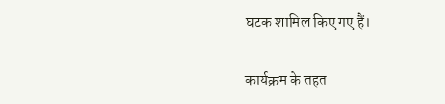घटक शामिल किए गए हैं।

कार्यक्रम के तहत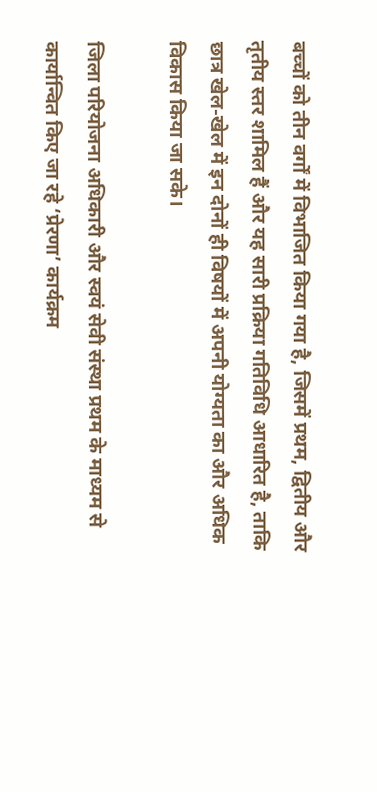बच्चों को तीन वर्गों में विभाजित किया गया है, जिसमें प्रथम, द्वितीय और तृतीय स्तर शामिल हैं और यह सारी प्रक्रिया गतिविधि आधारित है, ताकि छात्र खेल-खेल में इन दोनों ही विषयों में अपनी योग्यता का और अधिक विकास किया जा सके।

जिला परियोजना अधिकारी और स्वयं सेवी संस्था प्रथम के माध्यम से कार्यान्वित किए जा रहे ‘प्रेरणा’ कार्यक्रम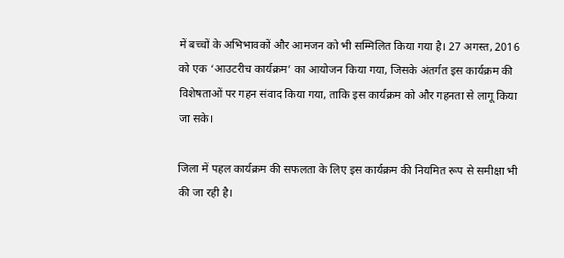में बच्चों के अभिभावकों और आमजन को भी सम्मिलित किया गया है। 27 अगस्त, 2016 को एक ‘आउटरीच कार्यक्रम’ का आयोजन किया गया, जिसके अंतर्गत इस कार्यक्रम की विशेषताओं पर गहन संवाद किया गया, ताकि इस कार्यक्रम को और गहनता से लागू किया जा सके।

जिला में पहल कार्यक्रम की सफलता के लिए इस कार्यक्रम की नियमित रूप से समीक्षा भी की जा रही है।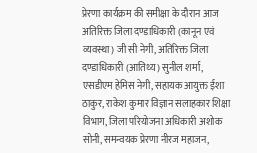प्रेरणा कार्यक्रम की समीक्षा के दौरान आज अतिरिक्त जिला दण्डाधिकारी (कानून एवं व्यवस्था) जी सी नेगी, अतिरिक्त जिला दण्डाधिकारी (आतिथ्य) सुनील शर्मा, एसडीएम हेमिस नेगी, सहायक आयुक्त ईशा ठाकुर, राकेश कुमार विज्ञान सलाहकार शिक्षा विभाग, जिला परियोजना अधिकारी अशोक सोनी, समन्वयक प्रेरणा नीरज महाजन,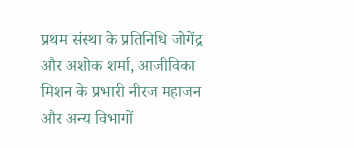प्रथम संस्था के प्रतिनिधि जोगेंद्र और अशोक शर्मा, आजीविका मिशन के प्रभारी नीरज महाजन और अन्य विभागों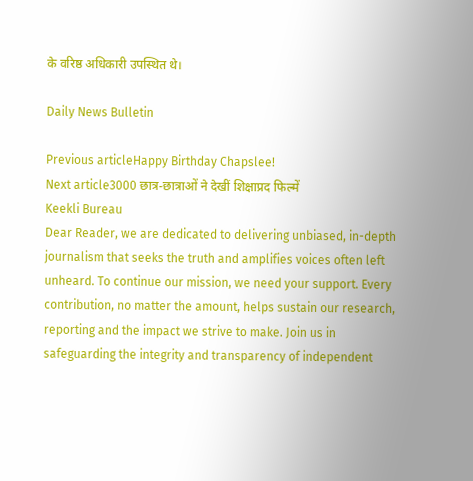के वरिष्ठ अधिकारी उपस्थित थे।

Daily News Bulletin

Previous articleHappy Birthday Chapslee!
Next article3000 छात्र-छात्राओं ने देखीं शिक्षाप्रद फिल्में
Keekli Bureau
Dear Reader, we are dedicated to delivering unbiased, in-depth journalism that seeks the truth and amplifies voices often left unheard. To continue our mission, we need your support. Every contribution, no matter the amount, helps sustain our research, reporting and the impact we strive to make. Join us in safeguarding the integrity and transparency of independent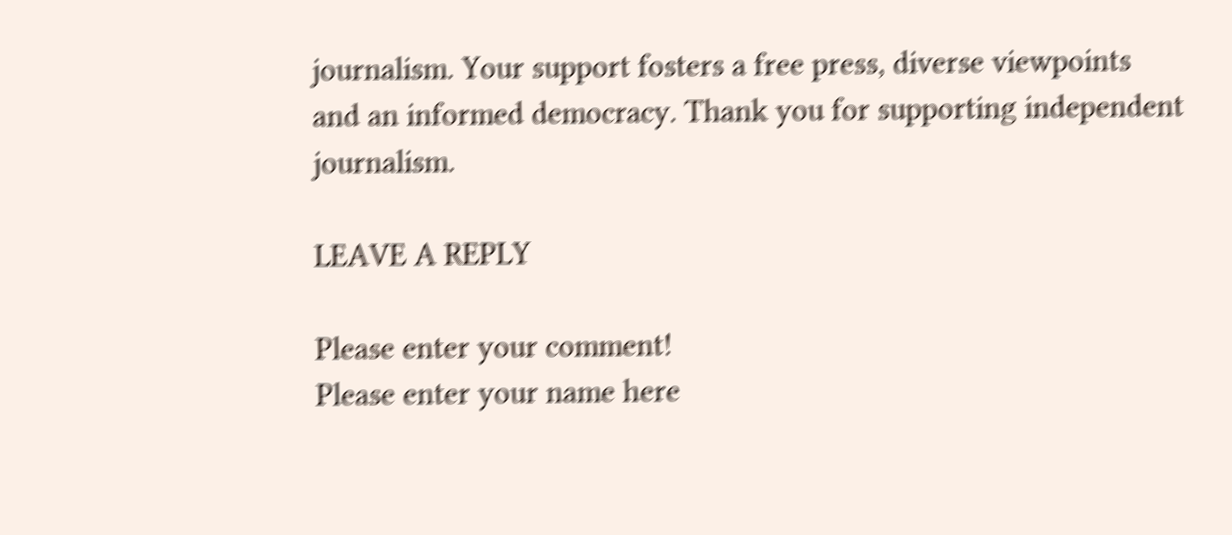journalism. Your support fosters a free press, diverse viewpoints and an informed democracy. Thank you for supporting independent journalism.

LEAVE A REPLY

Please enter your comment!
Please enter your name here